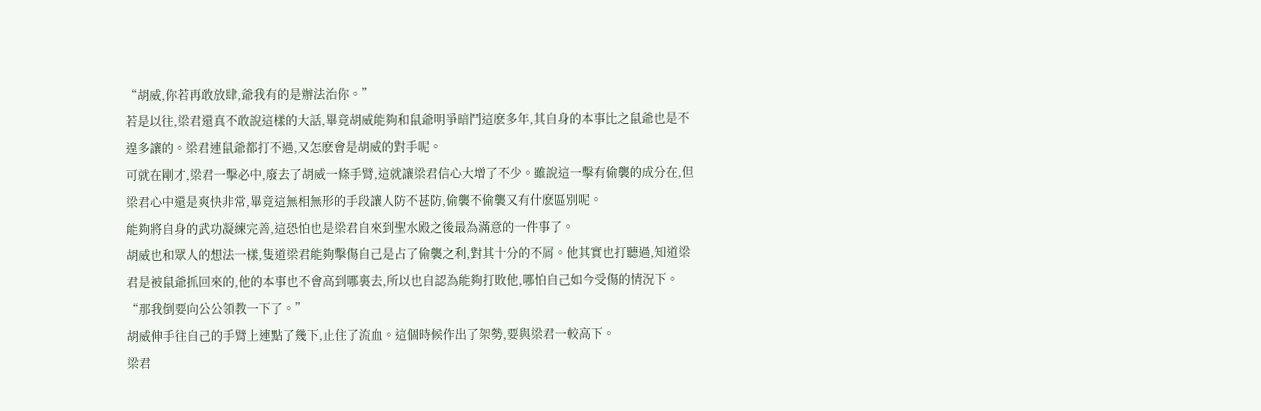“胡威,你若再敢放肆,爺我有的是辦法治你。”
若是以往,梁君還真不敢說這樣的大話,畢竟胡威能夠和鼠爺明爭暗鬥這麽多年,其自身的本事比之鼠爺也是不遑多讓的。梁君連鼠爺都打不過,又怎麽會是胡威的對手呢。
可就在剛才,梁君一擊必中,廢去了胡威一條手臂,這就讓梁君信心大增了不少。雖說這一擊有偷襲的成分在,但梁君心中還是爽快非常,畢竟這無相無形的手段讓人防不甚防,偷襲不偷襲又有什麽區別呢。
能夠將自身的武功凝練完善,這恐怕也是梁君自來到聖水殿之後最為滿意的一件事了。
胡威也和眾人的想法一樣,隻道梁君能夠擊傷自己是占了偷襲之利,對其十分的不屑。他其實也打聽過,知道梁君是被鼠爺抓回來的,他的本事也不會高到哪裏去,所以也自認為能夠打敗他,哪怕自己如今受傷的情況下。
“那我倒要向公公領教一下了。”
胡威伸手往自己的手臂上連點了幾下,止住了流血。這個時候作出了架勢,要與梁君一較高下。
梁君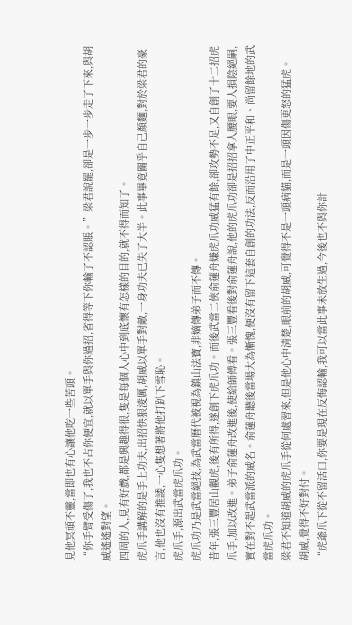見他冥頑不靈,當即也有心讓他吃一些苦頭。
“你手臂受傷了,我也不占你便宜,就以單手與你過招,省得等下你輸了不認賬。”梁君說罷,卻是一步一步走了下來,與胡威遙遙對望。
四周的人,見有好戲,都是興趣得很,隻是每個人心中到底懷有怎樣的目的,就不得而知了。
虎爪手講解的是手上功夫,出招快狠淩厲,胡威以單手對敵,一身功夫已失了大半。此事畢竟關乎自己顏麵,對於梁君的豪言,他也沒有推諉,一心隻想著將他打趴下雪恥。
虎爪手,源出武當虎爪功。
虎爪功乃是武當絕技,為武當曆代被視為鎮山法寶,非嫡傳弟子而不傳。
昔年,張三豐居山觀虎,後有所得,遂創下虎爪功。而後武當二俠俞蓮舟嫌虎爪功威猛有餘,卻攻勢不足,又自創了十二招虎爪手,加以改進。弟子俞蓮舟改進後,使給師傅看。張三豐看後對俞蓮舟說,他的虎爪功卻是招招拿人腰眼,要人損陰絕嗣,實在對不起武當派的威名。俞蓮舟聽後當場大為慚愧,便沒有留下這套自創的功法,反而沿用了中正平和、尚留餘地的武當虎爪功。
梁君不知道胡威的虎爪手從何處習來,但是他心中清楚,眼前的胡威,可覺得不是一頭病貓,而是一頭因傷更怒的猛虎。
胡威,覺得不好對付。
“虎爺爪下從不留活口,你要是現在反悔認輸,我可以當此事未放生過,今後也不與你計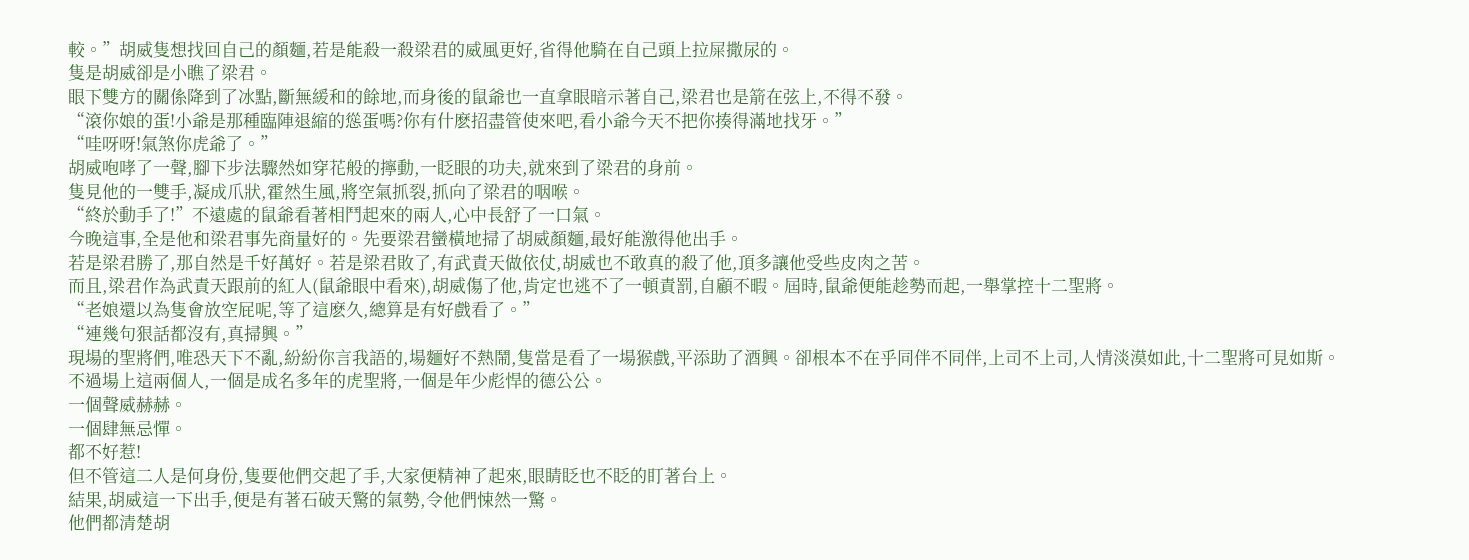較。”胡威隻想找回自己的顏麵,若是能殺一殺梁君的威風更好,省得他騎在自己頭上拉屎撒尿的。
隻是胡威卻是小瞧了梁君。
眼下雙方的關係降到了冰點,斷無緩和的餘地,而身後的鼠爺也一直拿眼暗示著自己,梁君也是箭在弦上,不得不發。
“滾你娘的蛋!小爺是那種臨陣退縮的慫蛋嗎?你有什麽招盡管使來吧,看小爺今天不把你揍得滿地找牙。”
“哇呀呀!氣煞你虎爺了。”
胡威咆哮了一聲,腳下步法驟然如穿花般的擰動,一眨眼的功夫,就來到了梁君的身前。
隻見他的一雙手,凝成爪狀,霍然生風,將空氣抓裂,抓向了梁君的咽喉。
“終於動手了!”不遠處的鼠爺看著相鬥起來的兩人,心中長舒了一口氣。
今晚這事,全是他和梁君事先商量好的。先要梁君蠻橫地掃了胡威顏麵,最好能激得他出手。
若是梁君勝了,那自然是千好萬好。若是梁君敗了,有武責天做依仗,胡威也不敢真的殺了他,頂多讓他受些皮肉之苦。
而且,梁君作為武責天跟前的紅人(鼠爺眼中看來),胡威傷了他,肯定也逃不了一頓責罰,自顧不暇。屆時,鼠爺便能趁勢而起,一舉掌控十二聖將。
“老娘還以為隻會放空屁呢,等了這麽久,總算是有好戲看了。”
“連幾句狠話都沒有,真掃興。”
現場的聖將們,唯恐天下不亂,紛紛你言我語的,場麵好不熱鬧,隻當是看了一場猴戲,平添助了酒興。卻根本不在乎同伴不同伴,上司不上司,人情淡漠如此,十二聖將可見如斯。
不過場上這兩個人,一個是成名多年的虎聖將,一個是年少彪悍的德公公。
一個聲威赫赫。
一個肆無忌憚。
都不好惹!
但不管這二人是何身份,隻要他們交起了手,大家便精神了起來,眼睛眨也不眨的盯著台上。
結果,胡威這一下出手,便是有著石破天驚的氣勢,令他們悚然一驚。
他們都清楚胡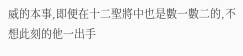威的本事,即便在十二聖將中也是數一數二的,不想此刻的他一出手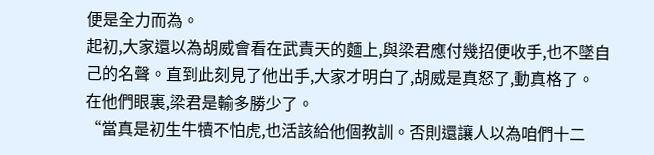便是全力而為。
起初,大家還以為胡威會看在武責天的麵上,與梁君應付幾招便收手,也不墜自己的名聲。直到此刻見了他出手,大家才明白了,胡威是真怒了,動真格了。
在他們眼裏,梁君是輸多勝少了。
“當真是初生牛犢不怕虎,也活該給他個教訓。否則還讓人以為咱們十二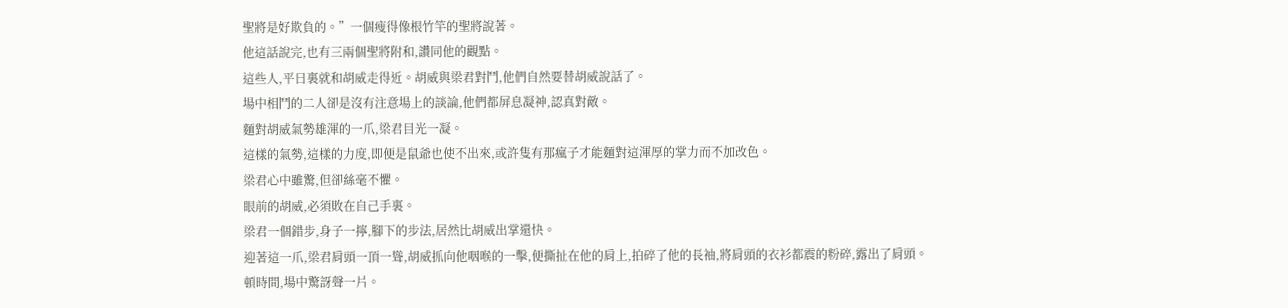聖將是好欺負的。”一個瘦得像根竹竿的聖將說著。
他這話說完,也有三兩個聖將附和,讚同他的觀點。
這些人,平日裏就和胡威走得近。胡威與梁君對鬥,他們自然要替胡威說話了。
場中相鬥的二人卻是沒有注意場上的談論,他們都屏息凝神,認真對敵。
麵對胡威氣勢雄渾的一爪,梁君目光一凝。
這樣的氣勢,這樣的力度,即便是鼠爺也使不出來,或許隻有那瘋子才能麵對這渾厚的掌力而不加改色。
梁君心中雖驚,但卻絲毫不懼。
眼前的胡威,必須敗在自己手裏。
梁君一個錯步,身子一擰,腳下的步法,居然比胡威出掌還快。
迎著這一爪,梁君肩頭一頂一聳,胡威抓向他咽喉的一擊,便撕扯在他的肩上,拍碎了他的長袖,將肩頭的衣衫都震的粉碎,露出了肩頭。
頓時間,場中驚訝聲一片。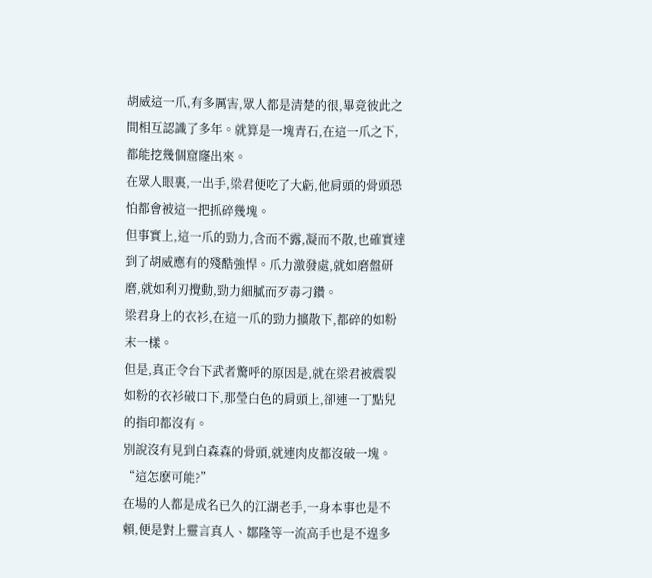胡威這一爪,有多厲害,眾人都是清楚的很,畢竟彼此之間相互認識了多年。就算是一塊青石,在這一爪之下,都能挖幾個窟窿出來。
在眾人眼裏,一出手,梁君便吃了大虧,他肩頭的骨頭恐怕都會被這一把抓碎幾塊。
但事實上,這一爪的勁力,含而不露,凝而不散,也確實達到了胡威應有的殘酷強悍。爪力激發處,就如磨盤研磨,就如利刃攪動,勁力細膩而歹毒刁鑽。
梁君身上的衣衫,在這一爪的勁力擴散下,都碎的如粉末一樣。
但是,真正令台下武者驚呼的原因是,就在梁君被震裂如粉的衣衫破口下,那瑩白色的肩頭上,卻連一丁點兒的指印都沒有。
別說沒有見到白森森的骨頭,就連肉皮都沒破一塊。
“這怎麽可能?”
在場的人都是成名已久的江湖老手,一身本事也是不賴,便是對上靈言真人、鄒隆等一流高手也是不遑多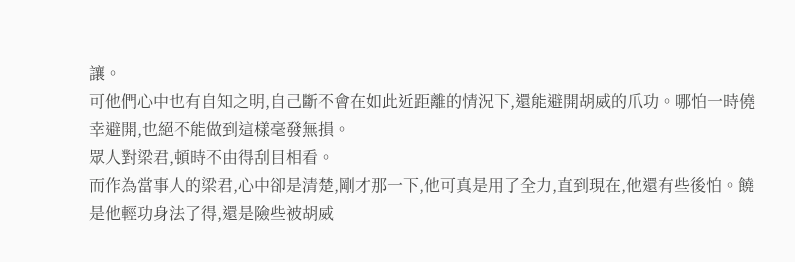讓。
可他們心中也有自知之明,自己斷不會在如此近距離的情況下,還能避開胡威的爪功。哪怕一時僥幸避開,也絕不能做到這樣毫發無損。
眾人對梁君,頓時不由得刮目相看。
而作為當事人的梁君,心中卻是清楚,剛才那一下,他可真是用了全力,直到現在,他還有些後怕。饒是他輕功身法了得,還是險些被胡威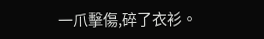一爪擊傷,碎了衣衫。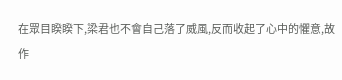在眾目睽睽下,梁君也不會自己落了威風,反而收起了心中的懼意,故作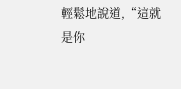輕鬆地說道,“這就是你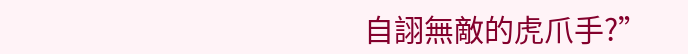自詡無敵的虎爪手?”